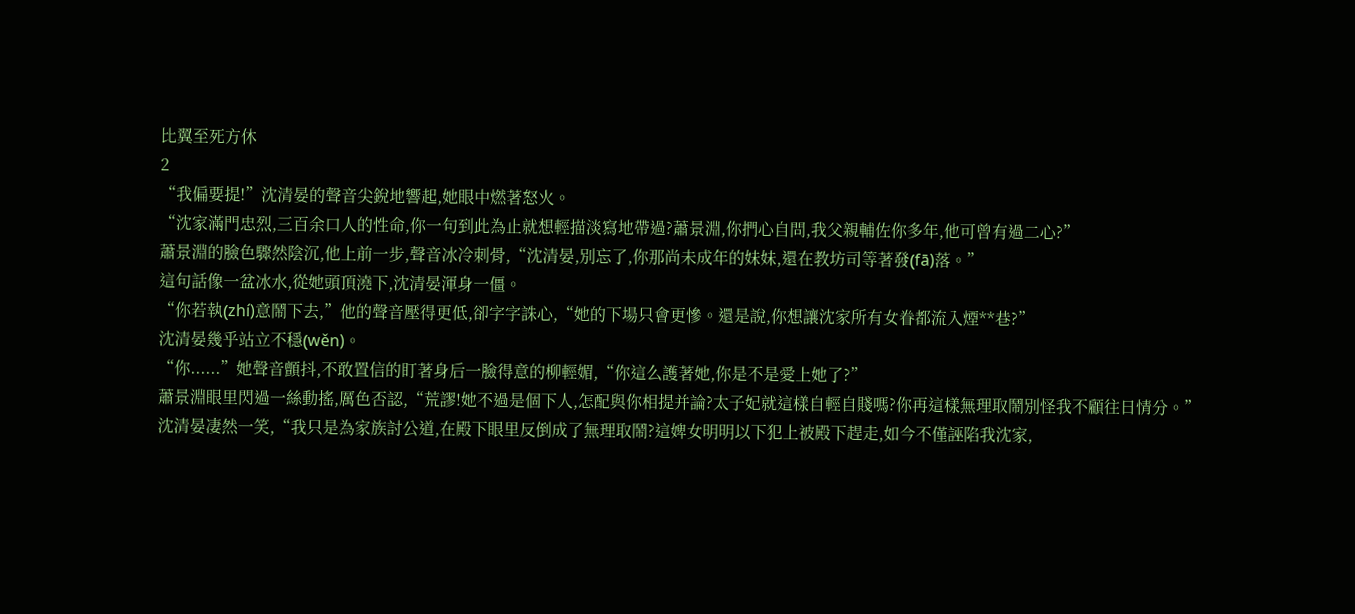比翼至死方休
2
“我偏要提!”沈清晏的聲音尖銳地響起,她眼中燃著怒火。
“沈家滿門忠烈,三百余口人的性命,你一句到此為止就想輕描淡寫地帶過?蕭景淵,你捫心自問,我父親輔佐你多年,他可曾有過二心?”
蕭景淵的臉色驟然陰沉,他上前一步,聲音冰冷刺骨,“沈清晏,別忘了,你那尚未成年的妹妹,還在教坊司等著發(fā)落。”
這句話像一盆冰水,從她頭頂澆下,沈清晏渾身一僵。
“你若執(zhí)意鬧下去,”他的聲音壓得更低,卻字字誅心,“她的下場只會更慘。還是說,你想讓沈家所有女眷都流入煙**巷?”
沈清晏幾乎站立不穩(wěn)。
“你......”她聲音顫抖,不敢置信的盯著身后一臉得意的柳輕媚,“你這么護著她,你是不是愛上她了?”
蕭景淵眼里閃過一絲動搖,厲色否認,“荒謬!她不過是個下人,怎配與你相提并論?太子妃就這樣自輕自賤嗎?你再這樣無理取鬧別怪我不顧往日情分。”
沈清晏凄然一笑,“我只是為家族討公道,在殿下眼里反倒成了無理取鬧?這婢女明明以下犯上被殿下趕走,如今不僅誣陷我沈家,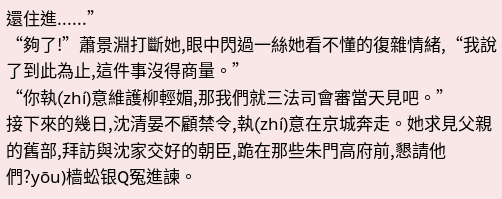還住進......”
“夠了!”蕭景淵打斷她,眼中閃過一絲她看不懂的復雜情緒,“我說了到此為止,這件事沒得商量。”
“你執(zhí)意維護柳輕媚,那我們就三法司會審當天見吧。”
接下來的幾日,沈清晏不顧禁令,執(zhí)意在京城奔走。她求見父親的舊部,拜訪與沈家交好的朝臣,跪在那些朱門高府前,懇請他們?yōu)樯蚣银Q冤進諫。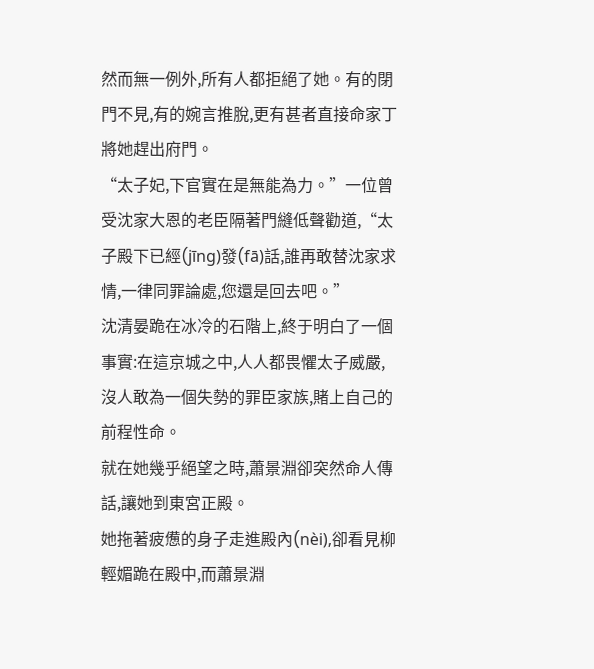然而無一例外,所有人都拒絕了她。有的閉門不見,有的婉言推脫,更有甚者直接命家丁將她趕出府門。
“太子妃,下官實在是無能為力。”一位曾受沈家大恩的老臣隔著門縫低聲勸道,“太子殿下已經(jīng)發(fā)話,誰再敢替沈家求情,一律同罪論處,您還是回去吧。”
沈清晏跪在冰冷的石階上,終于明白了一個事實:在這京城之中,人人都畏懼太子威嚴,沒人敢為一個失勢的罪臣家族,賭上自己的前程性命。
就在她幾乎絕望之時,蕭景淵卻突然命人傳話,讓她到東宮正殿。
她拖著疲憊的身子走進殿內(nèi),卻看見柳輕媚跪在殿中,而蕭景淵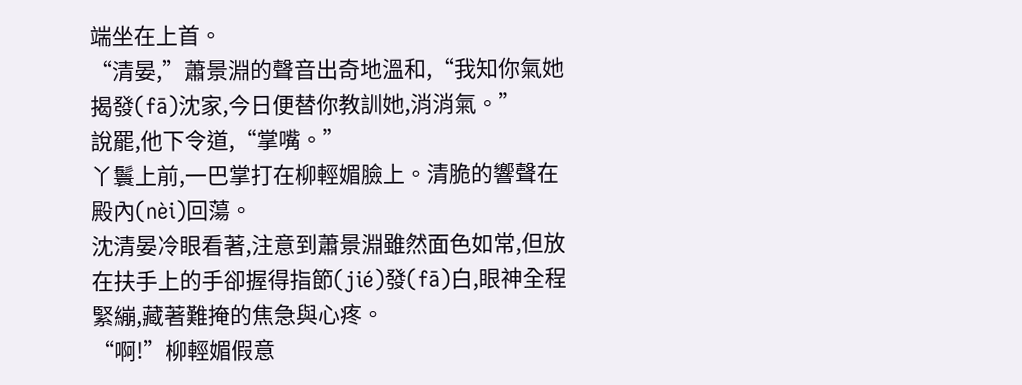端坐在上首。
“清晏,”蕭景淵的聲音出奇地溫和,“我知你氣她揭發(fā)沈家,今日便替你教訓她,消消氣。”
說罷,他下令道,“掌嘴。”
丫鬟上前,一巴掌打在柳輕媚臉上。清脆的響聲在殿內(nèi)回蕩。
沈清晏冷眼看著,注意到蕭景淵雖然面色如常,但放在扶手上的手卻握得指節(jié)發(fā)白,眼神全程緊繃,藏著難掩的焦急與心疼。
“啊!”柳輕媚假意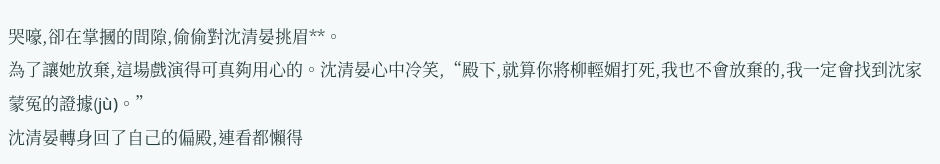哭嚎,卻在掌摑的間隙,偷偷對沈清晏挑眉**。
為了讓她放棄,這場戲演得可真夠用心的。沈清晏心中冷笑,“殿下,就算你將柳輕媚打死,我也不會放棄的,我一定會找到沈家蒙冤的證據(jù)。”
沈清晏轉身回了自己的偏殿,連看都懶得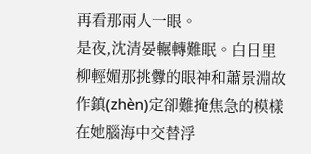再看那兩人一眼。
是夜,沈清晏輾轉難眠。白日里柳輕媚那挑釁的眼神和蕭景淵故作鎮(zhèn)定卻難掩焦急的模樣在她腦海中交替浮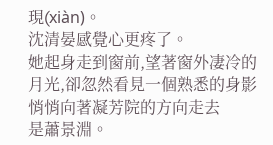現(xiàn)。
沈清晏感覺心更疼了。
她起身走到窗前,望著窗外凄冷的月光,卻忽然看見一個熟悉的身影悄悄向著凝芳院的方向走去
是蕭景淵。